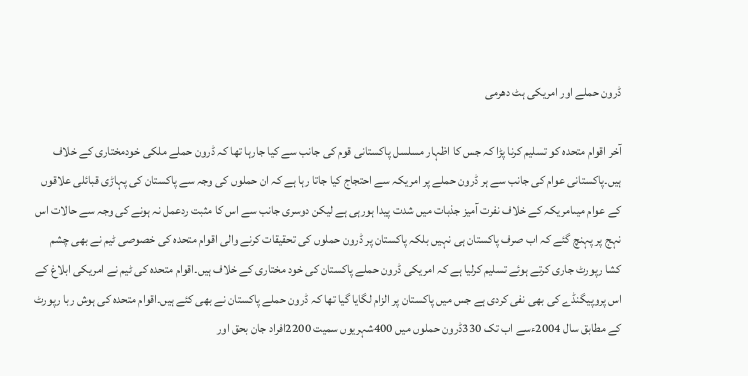ڈرون حملے اور امریکی ہٹ دھرمی

آخر اقوام متحدہ کو تسلیم کرنا پڑا کہ جس کا اظہار مسلسل پاکستانی قوم کی جانب سے کیا جارہا تھا کہ ڈرون حملے ملکی خودمختاری کے خلاف ہیں۔پاکستانی عوام کی جانب سے ہر ڈرون حملے پر امریکہ سے احتجاج کیا جاتا رہا ہے کہ ان حملوں کی وجہ سے پاکستان کی پہاڑی قبائلی علاقوں کے عوام میںامریکہ کے خلاف نفرت آمیز جذبات میں شدت پیدا ہورہی ہے لیکن دوسری جانب سے اس کا مثبت ردعمل نہ ہونے کی وجہ سے حالات اس نہج پر پہنچ گئے کہ اب صرف پاکستان ہی نہیں بلکہ پاکستان پر ڈرون حملوں کی تحقیقات کرنے والی اقوام متحدہ کی خصوصی ٹیم نے بھی چشم کشا رپورٹ جاری کرتے ہوئے تسلیم کرلیا ہے کہ امریکی ڈرون حملے پاکستان کی خود مختاری کے خلاف ہیں۔اقوام متحدہ کی ٹیم نے امریکی ابلاغ کے اس پروپیگنڈے کی بھی نفی کردی ہے جس میں پاکستان پر الزام لگایا گیا تھا کہ ڈرون حملے پاکستان نے بھی کئے ہیں۔اقوام متحدہ کی ہوش ربا رپورٹ کے مطابق سال 2004ءسے اب تک 330ڈرون حملوں میں 400شہریوں سمیت 2200افراد جان بحق اور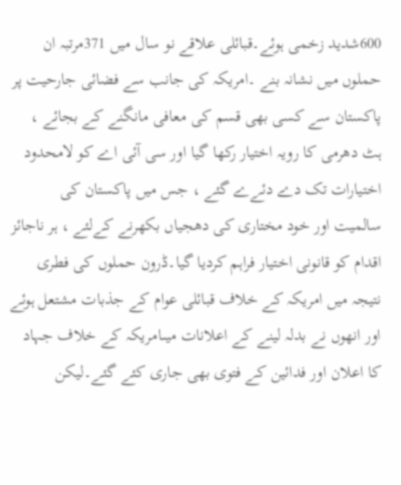600شدید زخمی ہوئے۔قبائلی علاقے نو سال میں 371مرتبہ ان حملوں میں نشانہ بنے ۔امریکہ کی جانب سے فضائی جارحیت پر پاکستان سے کسی بھی قسم کی معافی مانگنے کے بجائے ، ہٹ دھرمی کا رویہ اختیار رکھا گیا اور سی آئی اے کو لامحدود اختیارات تک دے دئےے گئے ، جس میں پاکستان کی سالمیت اور خود مختاری کی دھجیاں بکھرنے کےلئے ، ہر ناجائز اقدام کو قانونی اختیار فراہم کردیا گیا۔ڈرون حملوں کی فطری نتیجہ میں امریکہ کے خلاف قبائلی عوام کے جذبات مشتعل ہوئے اور انھوں نے بدلہ لینے کے اعلانات میںامریکہ کے خلاف جہاد کا اعلان اور فدائین کے فتوی بھی جاری کئے گئے۔لیکن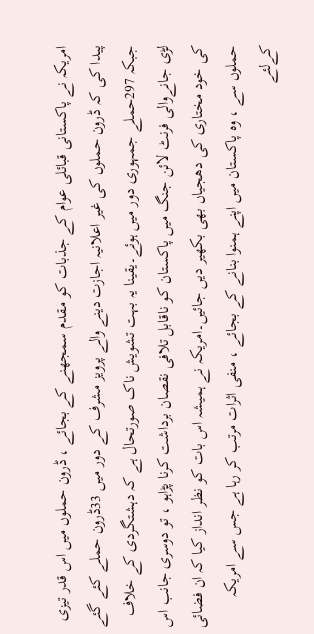امریکہ نے پاکستانی قبائلی عوام کے جذبات کو مقدم سمجھنے کے بجائے ، ڈرون حملوں میں اس قدر تیزی پیدا کی کہ ڈرون حملوں کی غیر اعلانیہ اجازت دینے والے پرویز مشرف کے دور میں 33ڈرون حملے کئے گئے جبکہ 297حملے جمہوری دور میں ہوئے۔یقینا یہ بہت تشویش ناک صورتحال ہے کہ دہشتگردی کے خلاف لڑی جانےوالی فرنٹ لائن جنگ میں پاکستان کو ناقابل تلافی نقصان برداشت کرنا پڑاہو ، تو دوسری جانب اس کی خود مختاری کی دھجیاں بھی بکھیر دیں جائیں۔امریکہ نے ہمیشہ اس بات کو نظر انداز کیا کہ ان فضائی حملوں سے ، وہ پاکستان میں اپنے ہمنوا بنانے کے بجائے ، منفی اثرات مرتب کر رہا ہے جس سے امریکہ کےلئے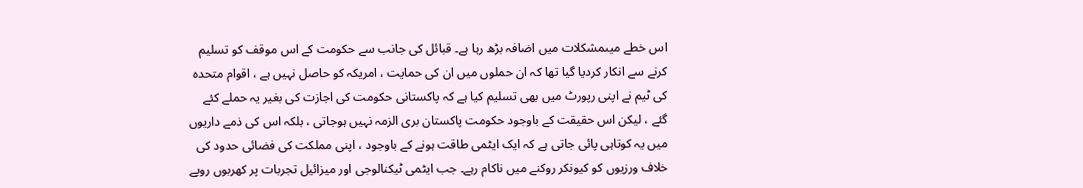اس خطے میںمشکلات میں اضافہ بڑھ رہا ہے۔ قبائل کی جانب سے حکومت کے اس موقف کو تسلیم کرنے سے انکار کردیا گیا تھا کہ ان حملوں میں ان کی حمایت ، امریکہ کو حاصل نہیں ہے ، اقوام متحدہ کی ٹیم نے اپنی رپورٹ میں بھی تسلیم کیا ہے کہ پاکستانی حکومت کی اجازت کی بغیر یہ حملے کئے گئے ، لیکن اس حقیقت کے باوجود حکومت پاکستان بری الزمہ نہیں ہوجاتی ، بلکہ اس کی ذمے داریوں میں یہ کوتاہی پائی جاتی ہے کہ ایک ایٹمی طاقت ہونے کے باوجود ، اپنی مملکت کی فضائی حدود کی خلاف ورزیوں کو کیونکر روکنے میں ناکام رہے۔ جب ایٹمی ٹیکنالوجی اور میزائیل تجربات پر کھربوں روپے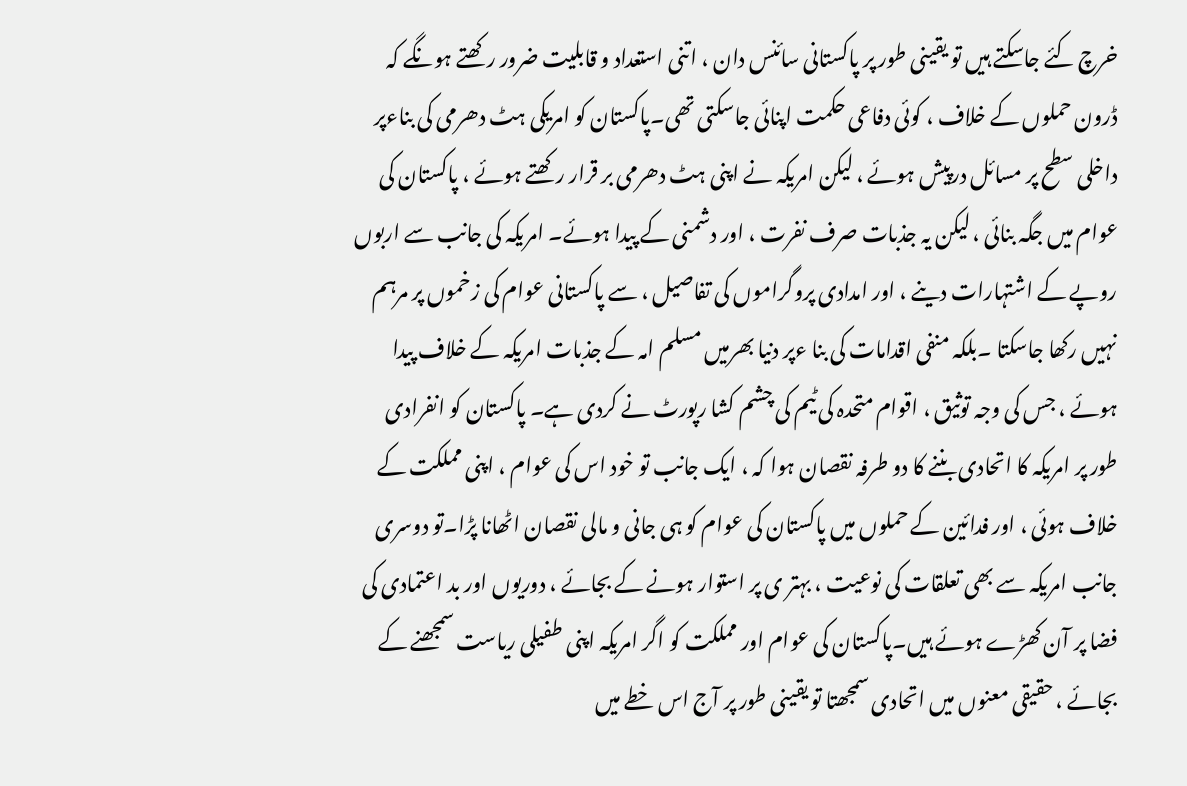خرچ کئے جاسکتے ہیں تو یقینی طور پر پاکستانی سائنس دان ، اتنی استعداد و قابلیت ضرور رکھتے ہونگے کہ ڈرون حملوں کے خلاف ، کوئی دفاعی حکمت اپنائی جاسکتی تھی۔پاکستان کو امریکی ہٹ دھرمی کی بناءپر داخلی سطح پر مسائل درپیش ہوئے ، لیکن امریکہ نے اپنی ہٹ دھرمی بر قرار رکھتے ہوئے ، پاکستان کی عوام میں جگہ بنائی ، لیکن یہ جذبات صرف نفرت ، اور دشمنی کے پیدا ہوئے۔ امریکہ کی جانب سے اربوں روپے کے اشتہارات دینے ، اور امدادی پروگراموں کی تفاصیل ، سے پاکستانی عوام کی زخموں پر مرہم نہیں رکھا جاسکتا ۔بلکہ منفی اقدامات کی بنا ءپر دنیا بھرمیں مسلم امہ کے جذبات امریکہ کے خلاف پیدا ہوئے ، جس کی وجہ توثیق ، اقوام متحدہ کی ٹیم کی چشم کشا رپورٹ نے کردی ہے۔ پاکستان کو انفرادی طور پر امریکہ کا اتحادی بننے کا دو طرفہ نقصان ہوا کہ ، ایک جانب تو خود اس کی عوام ، اپنی مملکت کے خلاف ہوئی ، اور فدائین کے حملوں میں پاکستان کی عوام کو ہی جانی و مالی نقصان اٹھانا پڑا۔تو دوسری جانب امریکہ سے بھی تعلقات کی نوعیت ، بہتر ی پر استوار ہونے کے بجائے ، دوریوں اور بد اعتمادی کی فضا پر آن کھڑے ہوئے ہیں۔پاکستان کی عوام اور مملکت کو اگر امریکہ اپنی طفیلی ریاست سمجھنے کے بجائے ، حقیقی معنوں میں اتحادی سمجھتا تو یقینی طور پر آج اس خطے میں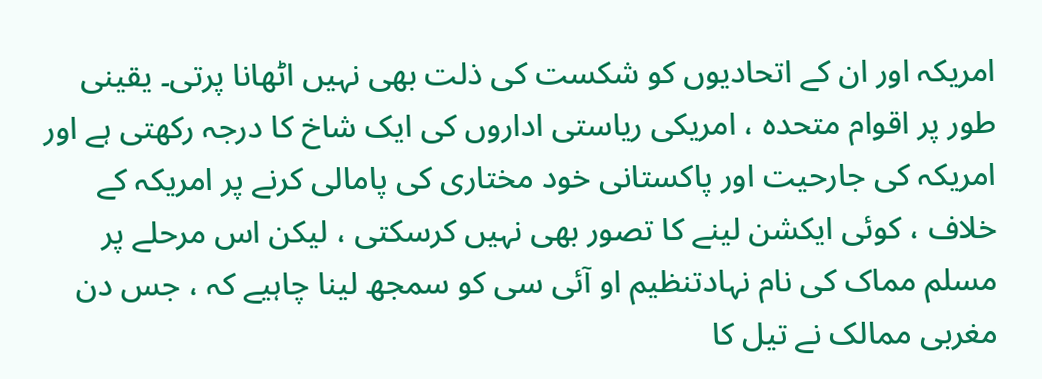امریکہ اور ان کے اتحادیوں کو شکست کی ذلت بھی نہیں اٹھانا پرتی۔ یقینی طور پر اقوام متحدہ ، امریکی ریاستی اداروں کی ایک شاخ کا درجہ رکھتی ہے اور امریکہ کی جارحیت اور پاکستانی خود مختاری کی پامالی کرنے پر امریکہ کے خلاف ، کوئی ایکشن لینے کا تصور بھی نہیں کرسکتی ، لیکن اس مرحلے پر مسلم مماک کی نام نہادتنظیم او آئی سی کو سمجھ لینا چاہیے کہ ، جس دن مغربی ممالک نے تیل کا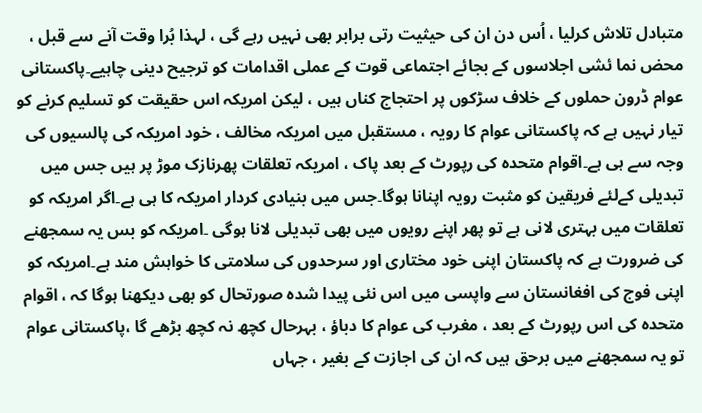متبادل تلاش کرلیا ، اُس دن ان کی حیثیت رتی برابر بھی نہیں رہے گی ، لہذا بُرا وقت آنے سے قبل ، محض نما ئشی اجلاسوں کے بجائے اجتماعی قوت کے عملی اقدامات کو ترجیح دینی چاہیے۔پاکستانی عوام ڈرون حملوں کے خلاف سڑکوں پر احتجاج کناں ہیں ، لیکن امریکہ اس حقیقت کو تسلیم کرنے کو تیار نہیں ہے کہ پاکستانی عوام کا رویہ ، مستقبل میں امریکہ مخالف ، خود امریکہ کی پالسیوں کی وجہ سے ہی ہے۔اقوام متحدہ کی رپورٹ کے بعد پاک ، امریکہ تعلقات پھرنازک موڑ پر ہیں جس میں تبدیلی کےلئے فریقین کو مثبت رویہ اپنانا ہوگا۔جس میں بنیادی کردار امریکہ کا ہی ہے۔اگر امریکہ کو تعلقات میں بہتری لانی ہے تو پھر اپنے رویوں میں بھی تبدیلی لانا ہوگی ۔امریکہ کو بس یہ سمجھنے کی ضرورت ہے کہ پاکستان اپنی خود مختاری اور سرحدوں کی سلامتی کا خواہش مند ہے۔امریکہ کو اپنی فوج کی افغانستان سے واپسی میں اس نئی پیدا شدہ صورتحال کو بھی دیکھنا ہوگا کہ ، اقوام متحدہ کی اس رپورٹ کے بعد ، مغرب کی عوام کا دباؤ ، بہرحال کچھ نہ کچھ بڑھے گا ،پاکستانی عوام تو یہ سمجھنے میں برحق ہیں کہ ان کی اجازت کے بغیر ، جہاں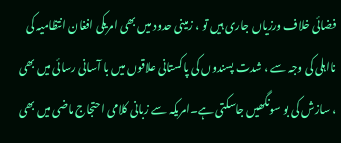فضائی خلاف ورزیاں جاری ہیں تو ، زمینی حدود میں بھی امریکی افغان انتظامیہ کی نااہلی کی وجہ سے ، شدت پسندوں کی پاکستانی علاقوں میں با آسانی رسائی میں بھی ، سازش کی بو سونگھیں جاسکتی ہے۔امریکہ سے زبانی کلامی احتجاج ماضی میں بھی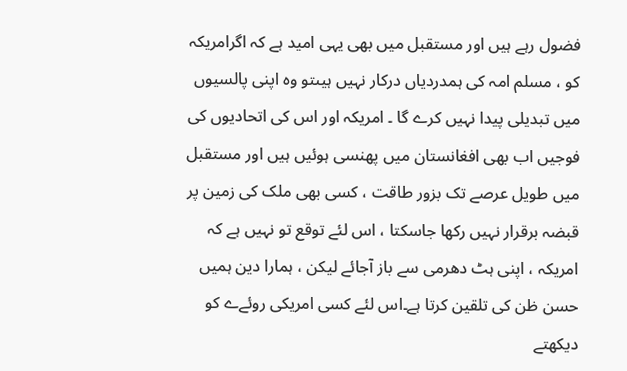فضول رہے ہیں اور مستقبل میں بھی یہی امید ہے کہ اگرامریکہ کو ، مسلم امہ کی ہمدردیاں درکار نہیں ہیںتو وہ اپنی پالسیوں میں تبدیلی پیدا نہیں کرے گا ۔ امریکہ اور اس کی اتحادیوں کی فوجیں اب بھی افغانستان میں پھنسی ہوئیں ہیں اور مستقبل میں طویل عرصے تک بزور طاقت ، کسی بھی ملک کی زمین پر قبضہ برقرار نہیں رکھا جاسکتا ، اس لئے توقع تو نہیں ہے کہ امریکہ ، اپنی ہٹ دھرمی سے باز آجائے لیکن ، ہمارا دین ہمیں حسن ظن کی تلقین کرتا ہے۔اس لئے کسی امریکی روئےے کو دیکھتے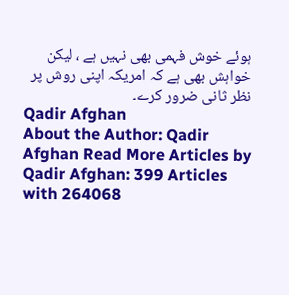ہوئے خوش فہمی بھی نہیں ہے ، لیکن خواہش بھی ہے کہ امریکہ اپنی روش پر نظر ثانی ضرور کرے۔
Qadir Afghan
About the Author: Qadir Afghan Read More Articles by Qadir Afghan: 399 Articles with 264068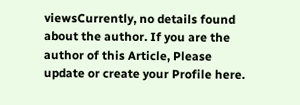viewsCurrently, no details found about the author. If you are the author of this Article, Please update or create your Profile here.